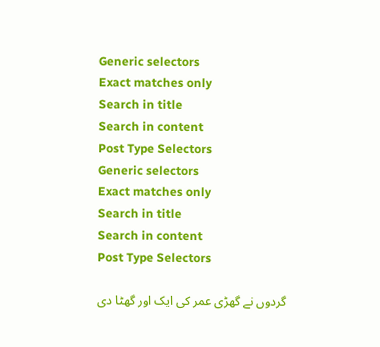Generic selectors
Exact matches only
Search in title
Search in content
Post Type Selectors
Generic selectors
Exact matches only
Search in title
Search in content
Post Type Selectors

گردوں نے گھڑی عمر کی ایک اور گھٹا دی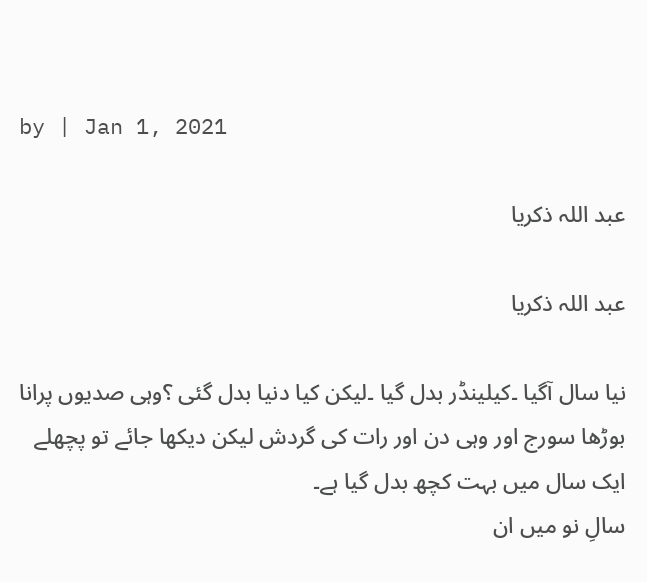by | Jan 1, 2021

عبد اللہ ذکریا

عبد اللہ ذکریا

نیا سال آگیا ۔کیلینڈر بدل گیا ۔لیکن کیا دنیا بدل گئی ؟وہی صدیوں پرانا بوڑھا سورج اور وہی دن اور رات کی گردش لیکن دیکھا جائے تو پچھلے ایک سال میں بہت کچھ بدل گیا ہے۔
سالِ نو میں ان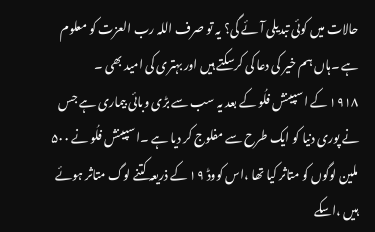حالات میں کوئی تبدیلی آئے گی؟ یہ تو صرف اللہ رب العزت کو معلوم ہے ۔ہاں ہم خیر کی دعا کی کرسکتے ہیں اور بہتری کی امید بھی ۔
۱۹۱۸ کے اسپینش فلُو کے بعد یہ سب سے بڑی وبائی بیماری ہے جس نے پوری دنیا کو ایک طرح سے مفلوج کر دیا ہے ۔اسپینش فلُو نے ۵۰۰ ملین لوگوں کو متاثر کیا تھا ،اس کووڈ ۱۹ کے ذریعہ کتنے لوگ متاثر ہوئے ہیں ،اسکے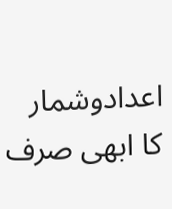اعدادوشمار کا ابھی صرف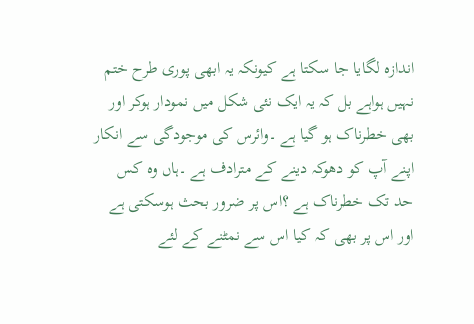اندازہ لگایا جا سکتا ہے کیونکہ یہ ابھی پوری طرح ختم نہیں ہواہے بل کہ یہ ایک نئی شکل میں نمودار ہوکر اور بھی خطرناک ہو گیا ہے ۔وائرس کی موجودگی سے انکار اپنے آپ کو دھوکہ دینے کے مترادف ہے ۔ہاں وہ کس حد تک خطرناک ہے ؟اس پر ضرور بحث ہوسکتی ہے اور اس پر بھی کہ کیا اس سے نمٹنے کے لئے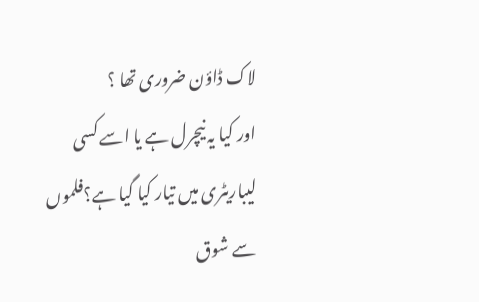لاک ڈاؤن ضروری تھا ؟
اور کیا یہ نیچرل ہے یا اسے کسی لیباریٹری میں تیار کیا گیا ہے؟فلموں سے شوق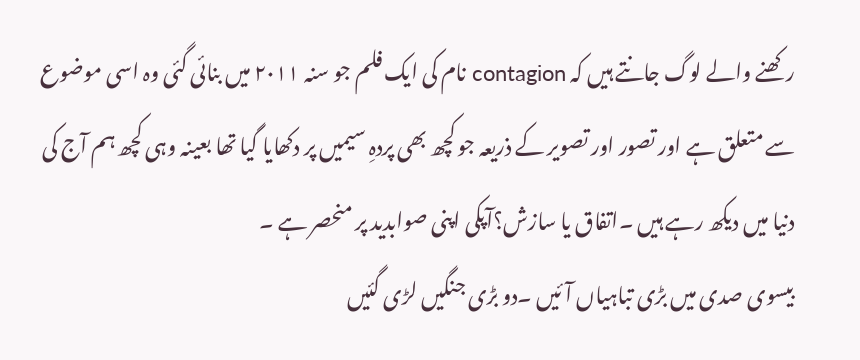رکھنے والے لوگ جانتے ہیں کہ contagion نام کی ایک فلم جو سنہ ۲۰۱۱ میں بنائی گئی وہ اسی موضوع سے متعلق ہے اور تصور اور تصویر کے ذریعہ جو کچھ بھی پردہِ سیمیں پر دکھایا گیا تھا بعینہ وہی کچھ ہم آج کی دنیا میں دیکھ رہے ہیں ۔اتفاق یا سازش؟آپکی اپنی صوابدید پر منحصر ہے ۔
بیسوی صدی میں بڑی تباہیاں آئیں ۔دو بڑی جنگیں لڑی گئیں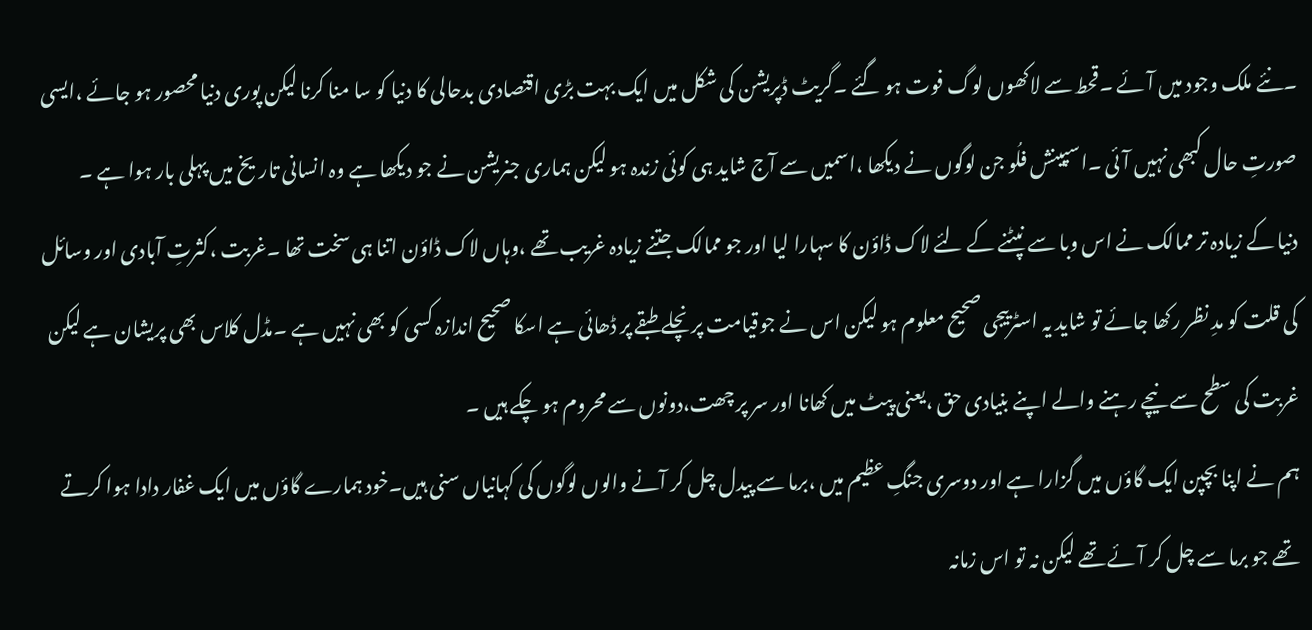۔نئے ملک وجود میں آئے ۔قحط سے لاکھوں لوگ فوت ہو گئے ۔گریٹ ڈپریشن کی شکل میں ایک بہت بڑی اقتصادی بدحالی کا دنیا کو سا منا کرنا لیکن پوری دنیا محصور ہو جائے ،ایسی صورتِ حال کبھی نہیں آئی ۔اسپینش فلُو جن لوگوں نے دیکھا ،اسمیں سے آج شاید ہی کوئی زندہ ہو لیکن ہماری جنریشن نے جو دیکھا ہے وہ انسانی تاریخ میں پہلی بار ہوا ہے ۔
دنیا کے زیادہ تر ممالک نے اس وبا سے نپٹنے کے لئے لاک ڈاؤن کا سہارا لیا اور جو ممالک جتنے زیادہ غریب تھے ،وہاں لاک ڈاؤن اتنا ہی سخت تھا ۔غربت ،کثرتِ آبادی اور وسائل کی قلت کو مدِ نظر رکھا جائے تو شاید یہ اسٹرییجی صحیح معلوم ہو لیکن اس نے جوقیامت پر نچلے طبقے پر ڈھائی ہے اسکا صحیح اندازہ کسی کو بھی نہیں ہے ۔مڈل کلاس بھی پریشان ہے لیکن غربت کی سطح سے نیچے رہنے والے اپنے بنیادی حق ،یعنی پیٹ میں کھانا اور سر پر چھت،دونوں سے محروم ہو چکے ہیں ۔
ہم نے اپنا بچپن ایک گاؤں میں گزارا ہے اور دوسری جنگِ عظیم میں ،برما سے پیدل چل کر آنے والوں لوگوں کی کہانیاں سنی ہیں۔خود ہمارے گاؤں میں ایک غفار دادا ہوا کرتے تھے جو برما سے چل کر آئے تھے لیکن نہ تو اس زمانہ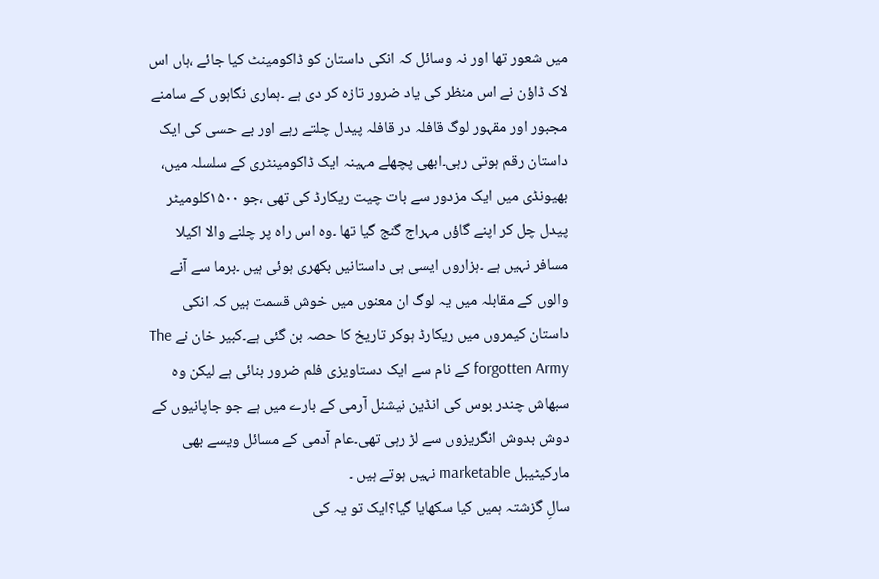میں شعور تھا اور نہ وسائل کہ انکی داستان کو ڈاکومینٹ کیا جائے ،ہاں اس لاک ڈاؤن نے اس منظر کی یاد ضرور تازہ کر دی ہے ۔ہماری نگاہوں کے سامنے مجبور اور مقہور لوگ قافلہ در قافلہ پیدل چلتے رہے اور بے حسی کی ایک داستان رقم ہوتی رہی۔ابھی پچھلے مہینہ ایک ڈاکومینٹری کے سلسلہ میں، بھیونڈی میں ایک مزدور سے بات چیت ریکارڈ کی تھی ،جو ۱۵۰۰کلومیٹر پیدل چل کر اپنے گاؤں مہراج گنج گیا تھا ۔وہ اس راہ پر چلنے والا اکیلا مسافر نہیں ہے ۔ہزاروں ایسی ہی داستانیں بکھری ہوئی ہیں ۔برما سے آنے والوں کے مقابلہ میں یہ لوگ ان معنوں میں خوش قسمت ہیں کہ انکی داستان کیمروں میں ریکارڈ ہوکر تاریخ کا حصہ بن گئی ہے۔کبیر خان نے The forgotten Army کے نام سے ایک دستاویزی فلم ضرور بنائی ہے لیکن وہ سبھاش چندر بوس کی انڈین نیشنل آرمی کے بارے میں ہے جو جاپانیوں کے دوش بدوش انگریزوں سے لڑ رہی تھی۔عام آدمی کے مسائل ویسے بھی مارکیٹیبل marketable نہیں ہوتے ہیں ۔
سالِ گزشتہ ہمیں کیا سکھایا گیا؟ایک تو یہ کی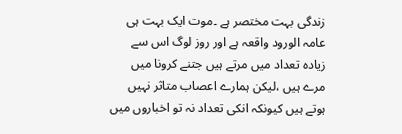زندگی بہت مختصر ہے ۔موت ایک بہت ہی عامہ الورود واقعہ ہے اور روز لوگ اس سے زیادہ تعداد میں مرتے ہیں جتنے کرونا میں مرے ہیں ،لیکن ہمارے اعصاب متاثر نہیں ہوتے ہیں کیونکہ انکی تعداد نہ تو اخباروں میں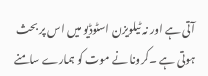آتی ہے اور نہ ٹیلویزن اسٹوڈیو میں اس پر بحث ہوتی ہے ۔کرونا نے موت کو ہمارے سامنے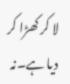لا کر کھڑا کر دیا ہے۔نہ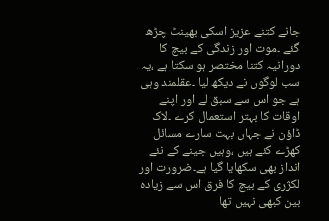جانے کتنے عزیز اسکی بھینٹ چڑھ گئے ۔موت اور زندگی کے بیچ کا دورانیہ کتنا مختصر ہو سکتا ہے ،یہ سب لوگوں نے دیکھ لیا ۔عقلمند وہی ہے جو اس سے سبق لے اور اپنے اوقات کا بہتر استعمال کرے ۔لاک ڈاؤن نے جہاں بہت سارے مسائل کھڑے کئے ہیں ،وہیں جینے کے نئے انداز بھی سکھایا گیا ہے۔ضرورت اور لکژری کے بیچ کا فرق اس سے زیادہ بین کبھی نہیں تھا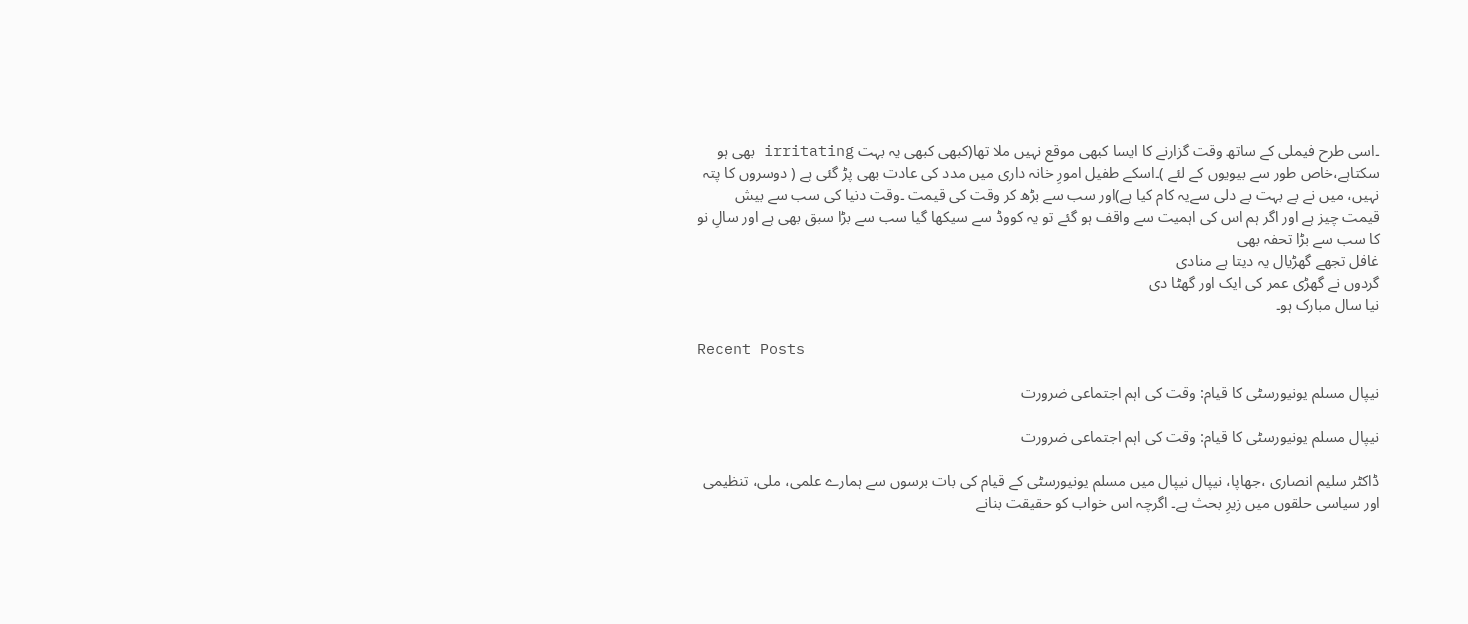۔اسی طرح فیملی کے ساتھ وقت گزارنے کا ایسا کبھی موقع نہیں ملا تھا(کبھی کبھی یہ بہت irritating بھی ہو سکتاہے،خاص طور سے بیویوں کے لئے )۔اسکے طفیل امورِ خانہ داری میں مدد کی عادت بھی پڑ گئی ہے ( دوسروں کا پتہ نہیں، میں نے بے بہت بے دلی سےیہ کام کیا ہے)اور سب سے بڑھ کر وقت کی قیمت ۔وقت دنیا کی سب سے بیش قیمت چیز ہے اور اگر ہم اس کی اہمیت سے واقف ہو گئے تو یہ کووڈ سے سیکھا گیا سب سے بڑا سبق بھی ہے اور سالِ نو کا سب سے بڑا تحفہ بھی
غافل تجھے گھڑیال یہ دیتا ہے منادی
گردوں نے گھڑی عمر کی ایک اور گھٹا دی
نیا سال مبارک ہو۔

Recent Posts

نیپال مسلم یونیورسٹی کا قیام: وقت کی اہم اجتماعی ضرورت

نیپال مسلم یونیورسٹی کا قیام: وقت کی اہم اجتماعی ضرورت

ڈاکٹر سلیم انصاری ،جھاپا، نیپال نیپال میں مسلم یونیورسٹی کے قیام کی بات برسوں سے ہمارے علمی، ملی، تنظیمی اور سیاسی حلقوں میں زیرِ بحث ہے۔ اگرچہ اس خواب کو حقیقت بنانے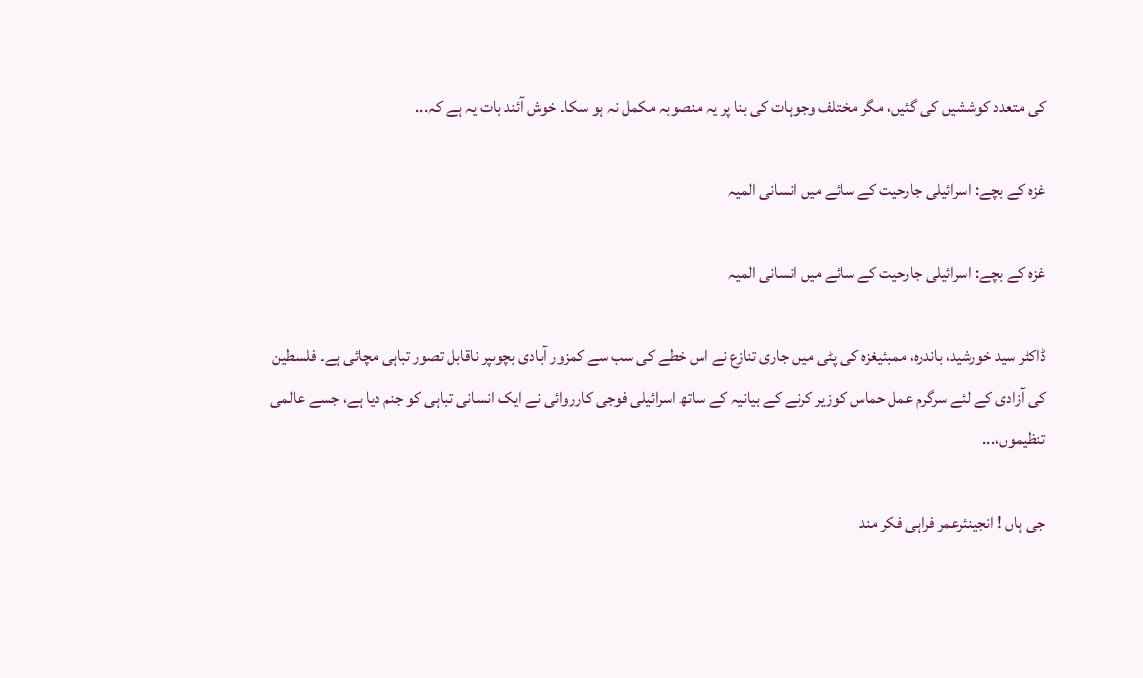کی متعدد کوششیں کی گئیں، مگر مختلف وجوہات کی بنا پر یہ منصوبہ مکمل نہ ہو سکا۔ خوش آئند بات یہ ہے کہ...

غزہ کے بچے: اسرائیلی جارحیت کے سائے میں انسانی المیہ

غزہ کے بچے: اسرائیلی جارحیت کے سائے میں انسانی المیہ

ڈاکٹر سید خورشید، باندرہ، ممبئیغزہ کی پٹی میں جاری تنازع نے اس خطے کی سب سے کمزور آبادی بچوںپر ناقابل تصور تباہی مچائی ہے۔ فلسطین کی آزادی کے لئے سرگرم عمل حماس کوزیر کرنے کے بیانیہ کے ساتھ اسرائیلی فوجی کارروائی نے ایک انسانی تباہی کو جنم دیا ہے، جسے عالمی تنظیموں،...

جی ہاں ! انجینئرعمر فراہی فکر مند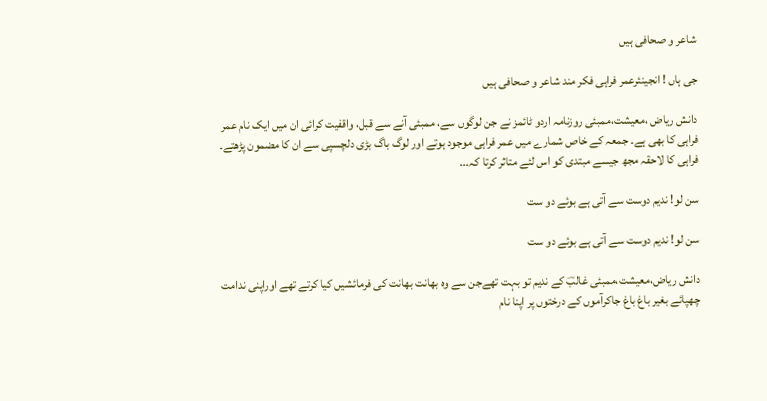شاعر و صحافی ہیں

جی ہاں ! انجینئرعمر فراہی فکر مند شاعر و صحافی ہیں

دانش ریاض ،معیشت،ممبئی روزنامہ اردو ٹائمز نے جن لوگوں سے، ممبئی آنے سے قبل، واقفیت کرائی ان میں ایک نام عمر فراہی کا بھی ہے۔ جمعہ کے خاص شمارے میں عمر فراہی موجود ہوتے اور لوگ باگ بڑی دلچسپی سے ان کا مضمون پڑھتے۔ فراہی کا لاحقہ مجھ جیسے مبتدی کو اس لئے متاثر کرتا کہ...

سن لو! ندیم دوست سے آتی ہے بوئے دو ست

سن لو! ندیم دوست سے آتی ہے بوئے دو ست

دانش ریاض،معیشت،ممبئی غالبؔ کے ندیم تو بہت تھےجن سے وہ بھانت بھانت کی فرمائشیں کیا کرتے تھے اوراپنی ندامت چھپائے بغیر باغ باغ جاکرآموں کے درختوں پر اپنا نام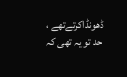ڈھونڈاکرتےتھے ، حد تو یہ تھی کہ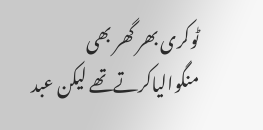ٹوکری بھر گھر بھی منگوالیاکرتےتھے لیکن عبد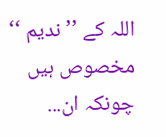اللہ کے ’’ندیم ‘‘ مخصوص ہیں چونکہ ان...